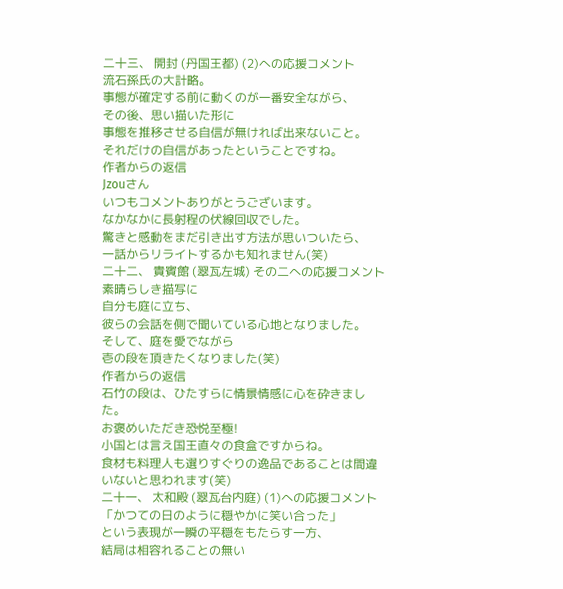二十三、 開封 (丹国王都) (2)への応援コメント
流石孫氏の大計略。
事態が確定する前に動くのが一番安全ながら、
その後、思い描いた形に
事態を推移させる自信が無ければ出来ないこと。
それだけの自信があったということですね。
作者からの返信
Jzouさん
いつもコメントありがとうございます。
なかなかに長射程の伏線回収でした。
驚きと感動をまだ引き出す方法が思いついたら、
一話からリライトするかも知れません(笑)
二十二、 貴賓館 (翠瓦左城) その二への応援コメント
素晴らしき描写に
自分も庭に立ち、
彼らの会話を側で聞いている心地となりました。
そして、庭を愛でながら
壱の段を頂きたくなりました(笑)
作者からの返信
石竹の段は、ひたすらに情景情感に心を砕きました。
お褒めいただき恐悦至極!
小国とは言え国王直々の食盒ですからね。
食材も料理人も選りすぐりの逸品であることは間違いないと思われます(笑)
二十一、 太和殿 (翠瓦台内庭) (1)への応援コメント
「かつての日のように穏やかに笑い合った」
という表現が一瞬の平穏をもたらす一方、
結局は相容れることの無い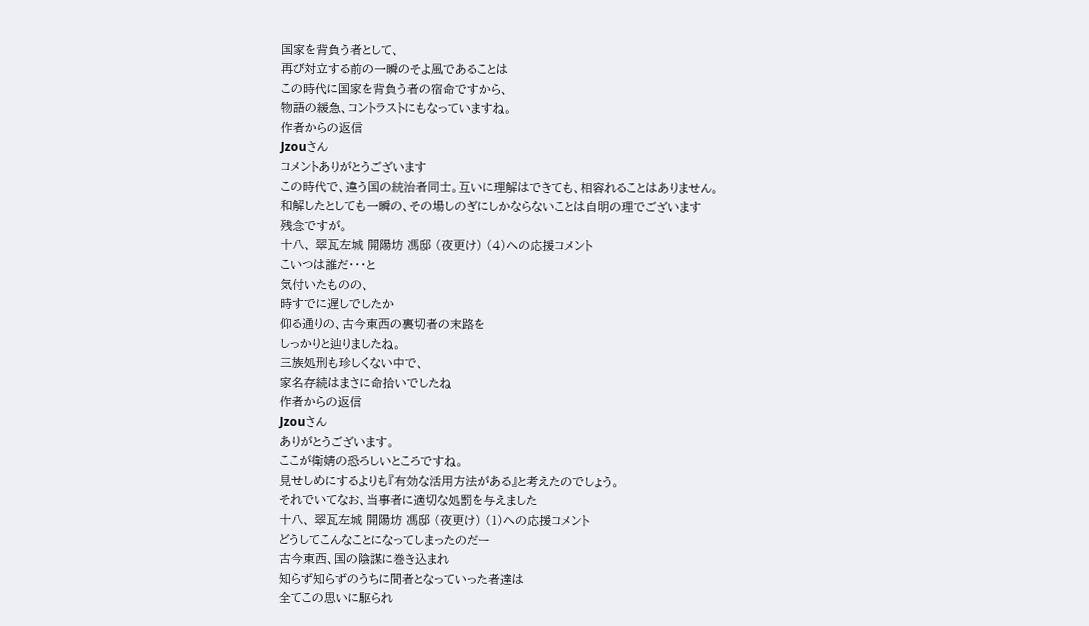国家を背負う者として、
再び対立する前の一瞬のそよ風であることは
この時代に国家を背負う者の宿命ですから、
物語の緩急、コントラストにもなっていますね。
作者からの返信
Jzouさん
コメントありがとうございます
この時代で、違う国の統治者同士。互いに理解はできても、相容れることはありません。
和解したとしても一瞬の、その場しのぎにしかならないことは自明の理でございます
残念ですが。
十八、 翠瓦左城 開陽坊 馮邸 (夜更け) (4)への応援コメント
こいつは誰だ・・・と
気付いたものの、
時すでに遅しでしたか
仰る通りの、古今東西の裏切者の末路を
しっかりと辿りましたね。
三族処刑も珍しくない中で、
家名存続はまさに命拾いでしたね
作者からの返信
Jzouさん
ありがとうございます。
ここが衛婧の恐ろしいところですね。
見せしめにするよりも『有効な活用方法がある』と考えたのでしょう。
それでいてなお、当事者に適切な処罰を与えました
十八、 翠瓦左城 開陽坊 馮邸 (夜更け) (1)への応援コメント
どうしてこんなことになってしまったのだー
古今東西、国の陰謀に巻き込まれ
知らず知らずのうちに間者となっていった者達は
全てこの思いに駆られ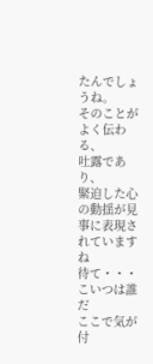たんでしょうね。
そのことがよく伝わる、
吐露であり、
緊迫した心の動揺が見事に表現されていますね
待て・・・こいつは誰だ
ここで気が付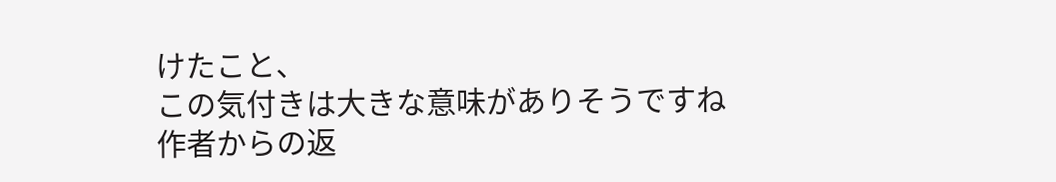けたこと、
この気付きは大きな意味がありそうですね
作者からの返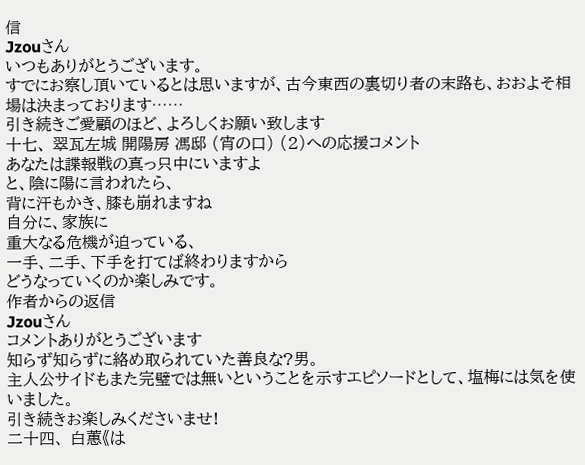信
Jzouさん
いつもありがとうございます。
すでにお察し頂いているとは思いますが、古今東西の裏切り者の末路も、おおよそ相場は決まっております⋯⋯
引き続きご愛顧のほど、よろしくお願い致します
十七、 翠瓦左城 開陽房 馮邸 (宵の口) (2)への応援コメント
あなたは諜報戦の真っ只中にいますよ
と、陰に陽に言われたら、
背に汗もかき、膝も崩れますね
自分に、家族に
重大なる危機が迫っている、
一手、二手、下手を打てば終わりますから
どうなっていくのか楽しみです。
作者からの返信
Jzouさん
コメントありがとうございます
知らず知らずに絡め取られていた善良な?男。
主人公サイドもまた完璧では無いということを示すエピソードとして、塩梅には気を使いました。
引き続きお楽しみくださいませ!
二十四、 白蕙《は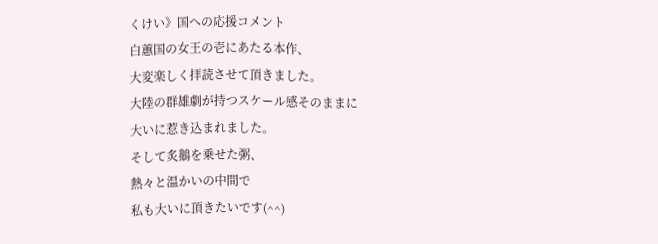くけい》国への応援コメント
白蕙国の女王の壱にあたる本作、
大変楽しく拝読させて頂きました。
大陸の群雄劇が持つスケール感そのままに
大いに惹き込まれました。
そして炙鵝を乗せた粥、
熱々と温かいの中間で
私も大いに頂きたいです(^^)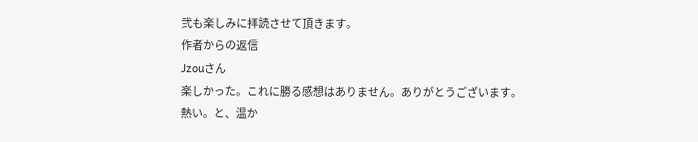弐も楽しみに拝読させて頂きます。
作者からの返信
Jzouさん
楽しかった。これに勝る感想はありません。ありがとうございます。
熱い。と、温か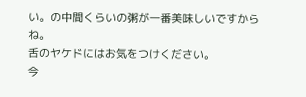い。の中間くらいの粥が一番美味しいですからね。
舌のヤケドにはお気をつけください。
今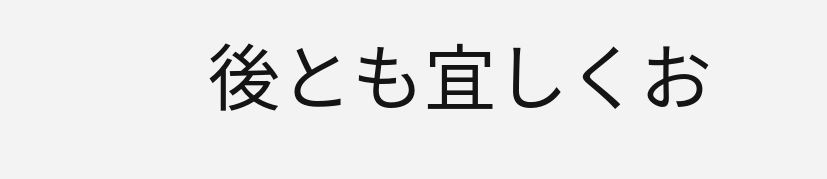後とも宜しくお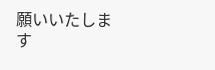願いいたします